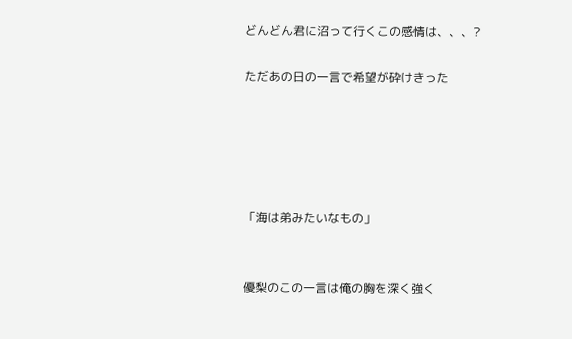どんどん君に沼って行くこの感情は、、、?

ただあの日の一言で希望が砕けきった





「海は弟みたいなもの」


優梨のこの一言は俺の胸を深く強く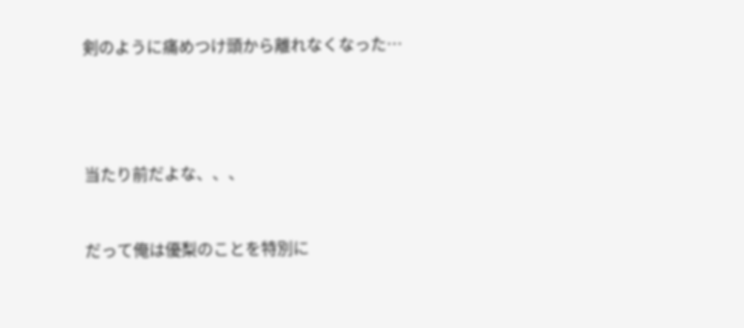剣のように痛めつけ頭から離れなくなった…




当たり前だよな、、、


だって俺は優梨のことを特別に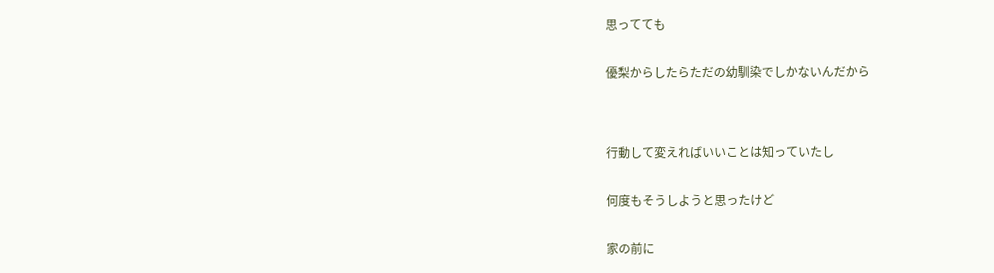思ってても


優梨からしたらただの幼馴染でしかないんだから




行動して変えればいいことは知っていたし


何度もそうしようと思ったけど


家の前に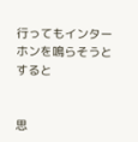行ってもインターホンを鳴らそうとすると


思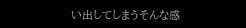い出してしまうそんな感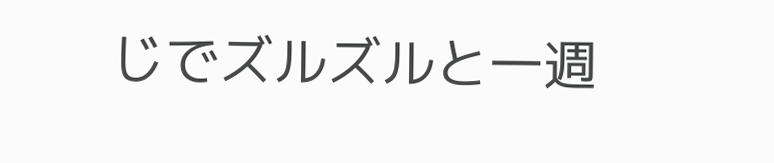じでズルズルと一週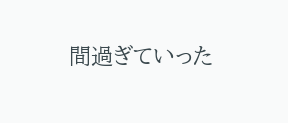間過ぎていった